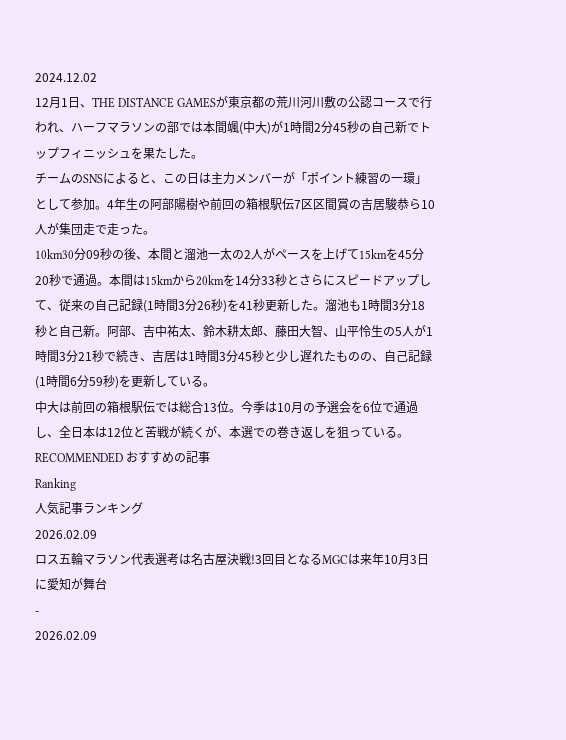2024.12.02
12月1日、THE DISTANCE GAMESが東京都の荒川河川敷の公認コースで行われ、ハーフマラソンの部では本間颯(中大)が1時間2分45秒の自己新でトップフィニッシュを果たした。
チームのSNSによると、この日は主力メンバーが「ポイント練習の一環」として参加。4年生の阿部陽樹や前回の箱根駅伝7区区間賞の吉居駿恭ら10人が集団走で走った。
10km30分09秒の後、本間と溜池一太の2人がペースを上げて15kmを45分20秒で通過。本間は15kmから20kmを14分33秒とさらにスピードアップして、従来の自己記録(1時間3分26秒)を41秒更新した。溜池も1時間3分18秒と自己新。阿部、吉中祐太、鈴木耕太郎、藤田大智、山平怜生の5人が1時間3分21秒で続き、吉居は1時間3分45秒と少し遅れたものの、自己記録(1時間6分59秒)を更新している。
中大は前回の箱根駅伝では総合13位。今季は10月の予選会を6位で通過し、全日本は12位と苦戦が続くが、本選での巻き返しを狙っている。
RECOMMENDED おすすめの記事
Ranking
人気記事ランキング
2026.02.09
ロス五輪マラソン代表選考は名古屋決戦!3回目となるMGCは来年10月3日に愛知が舞台
-
2026.02.09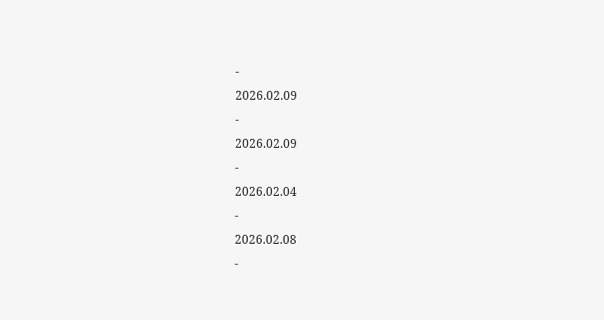-
2026.02.09
-
2026.02.09
-
2026.02.04
-
2026.02.08
-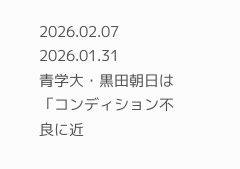2026.02.07
2026.01.31
青学大・黒田朝日は「コンディション不良に近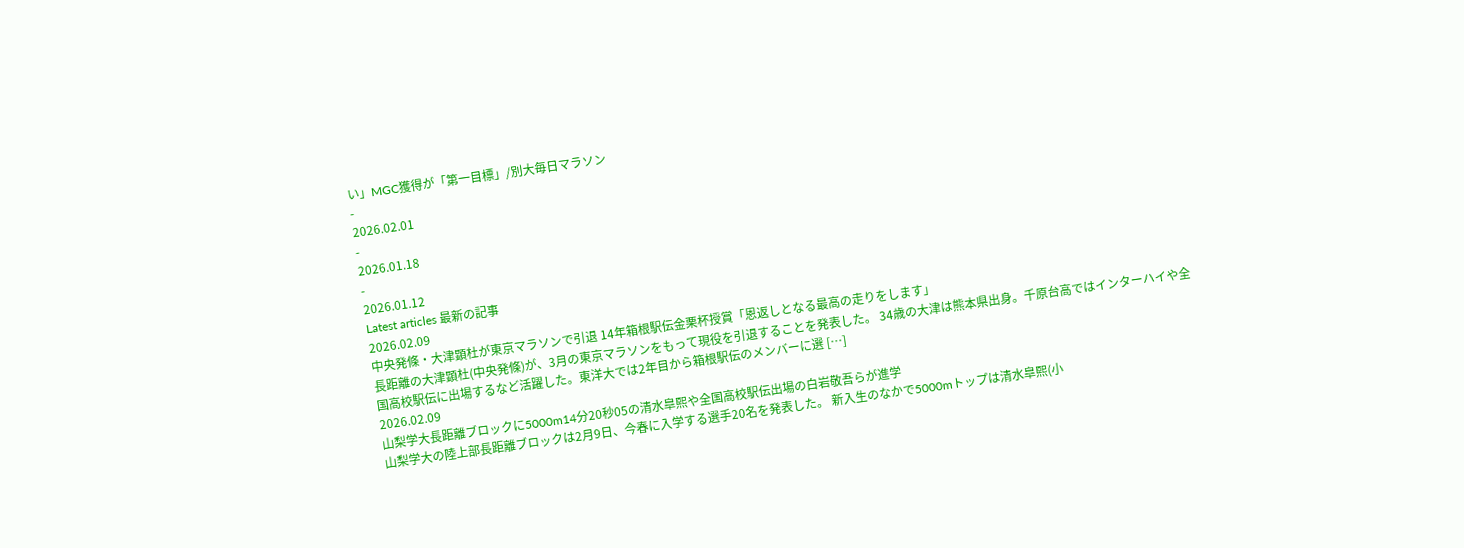い」MGC獲得が「第一目標」/別大毎日マラソン
-
2026.02.01
-
2026.01.18
-
2026.01.12
Latest articles 最新の記事
2026.02.09
中央発條・大津顕杜が東京マラソンで引退 14年箱根駅伝金栗杯授賞「恩返しとなる最高の走りをします」
長距離の大津顕杜(中央発條)が、3月の東京マラソンをもって現役を引退することを発表した。 34歳の大津は熊本県出身。千原台高ではインターハイや全国高校駅伝に出場するなど活躍した。東洋大では2年目から箱根駅伝のメンバーに選 […]
2026.02.09
山梨学大長距離ブロックに5000m14分20秒05の清水皐熙や全国高校駅伝出場の白岩敬吾らが進学
山梨学大の陸上部長距離ブロックは2月9日、今春に入学する選手20名を発表した。 新入生のなかで5000mトップは清水皐熙(小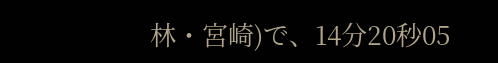林・宮崎)で、14分20秒05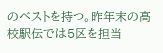のベストを持つ。昨年末の高校駅伝では5区を担当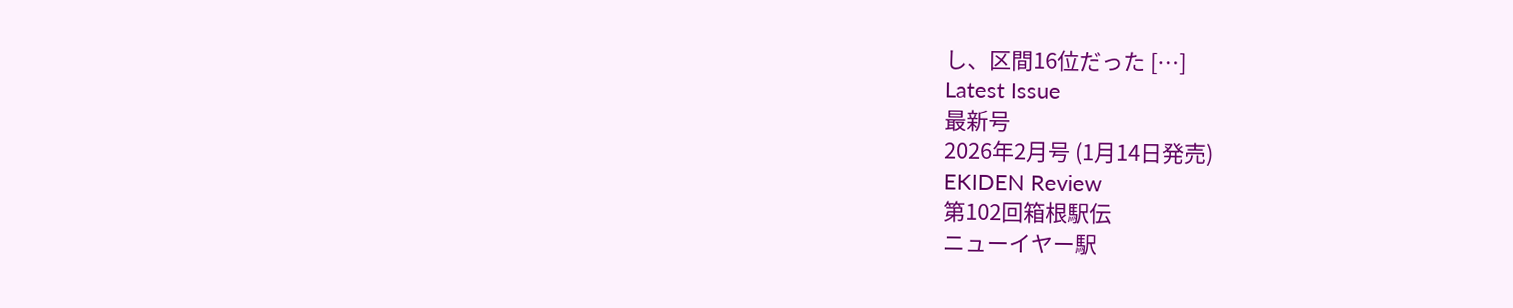し、区間16位だった […]
Latest Issue
最新号
2026年2月号 (1月14日発売)
EKIDEN Review
第102回箱根駅伝
ニューイヤー駅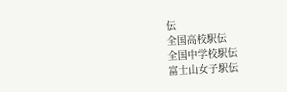伝
全国高校駅伝
全国中学校駅伝
富士山女子駅伝